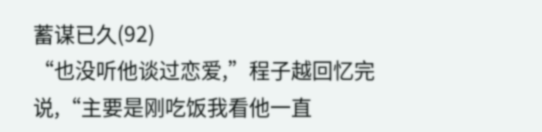蓄谋已久(92)
“也没听他谈过恋爱,”程子越回忆完说,“主要是刚吃饭我看他一直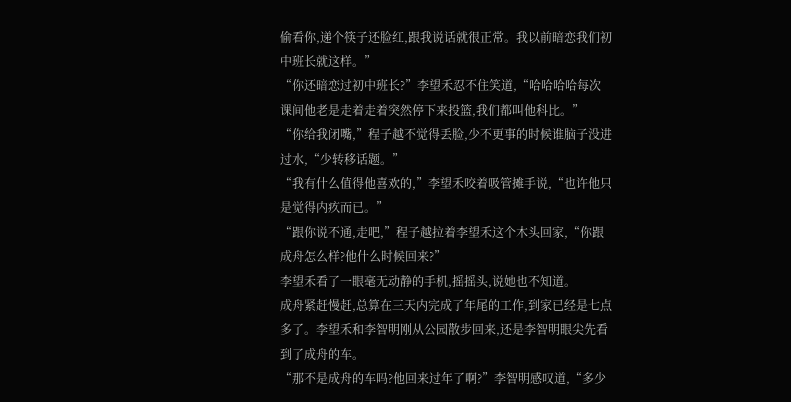偷看你,递个筷子还脸红,跟我说话就很正常。我以前暗恋我们初中班长就这样。”
“你还暗恋过初中班长?”李望禾忍不住笑道,“哈哈哈哈每次课间他老是走着走着突然停下来投篮,我们都叫他科比。”
“你给我闭嘴,”程子越不觉得丢脸,少不更事的时候谁脑子没进过水,“少转移话题。”
“我有什么值得他喜欢的,”李望禾咬着吸管摊手说,“也许他只是觉得内疚而已。”
“跟你说不通,走吧,”程子越拉着李望禾这个木头回家,“你跟成舟怎么样?他什么时候回来?”
李望禾看了一眼毫无动静的手机,摇摇头,说她也不知道。
成舟紧赶慢赶,总算在三天内完成了年尾的工作,到家已经是七点多了。李望禾和李智明刚从公园散步回来,还是李智明眼尖先看到了成舟的车。
“那不是成舟的车吗?他回来过年了啊?”李智明感叹道,“多少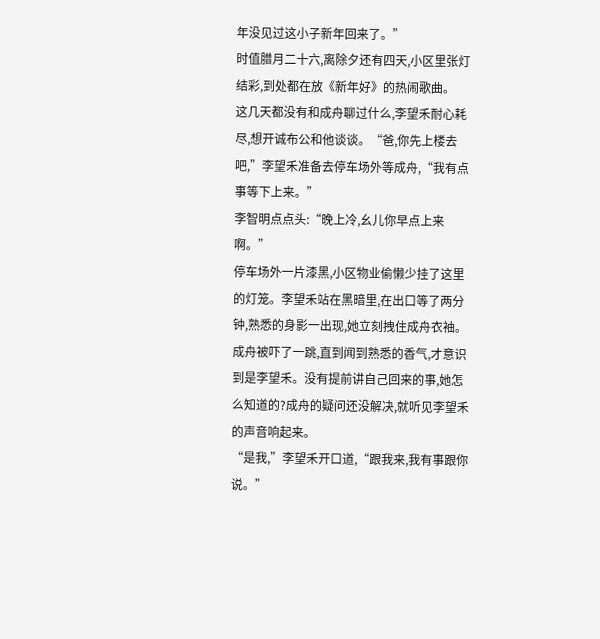年没见过这小子新年回来了。”
时值腊月二十六,离除夕还有四天,小区里张灯结彩,到处都在放《新年好》的热闹歌曲。
这几天都没有和成舟聊过什么,李望禾耐心耗尽,想开诚布公和他谈谈。“爸,你先上楼去吧,”李望禾准备去停车场外等成舟,“我有点事等下上来。”
李智明点点头:“晚上冷,幺儿你早点上来啊。”
停车场外一片漆黑,小区物业偷懒少挂了这里的灯笼。李望禾站在黑暗里,在出口等了两分钟,熟悉的身影一出现,她立刻拽住成舟衣袖。
成舟被吓了一跳,直到闻到熟悉的香气,才意识到是李望禾。没有提前讲自己回来的事,她怎么知道的?成舟的疑问还没解决,就听见李望禾的声音响起来。
“是我,”李望禾开口道,“跟我来,我有事跟你说。”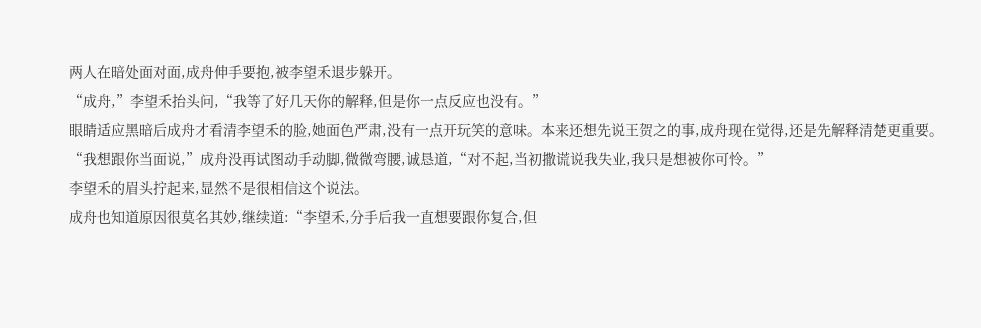两人在暗处面对面,成舟伸手要抱,被李望禾退步躲开。
“成舟,”李望禾抬头问,“我等了好几天你的解释,但是你一点反应也没有。”
眼睛适应黑暗后成舟才看清李望禾的脸,她面色严肃,没有一点开玩笑的意味。本来还想先说王贺之的事,成舟现在觉得,还是先解释清楚更重要。
“我想跟你当面说,”成舟没再试图动手动脚,微微弯腰,诚恳道,“对不起,当初撒谎说我失业,我只是想被你可怜。”
李望禾的眉头拧起来,显然不是很相信这个说法。
成舟也知道原因很莫名其妙,继续道:“李望禾,分手后我一直想要跟你复合,但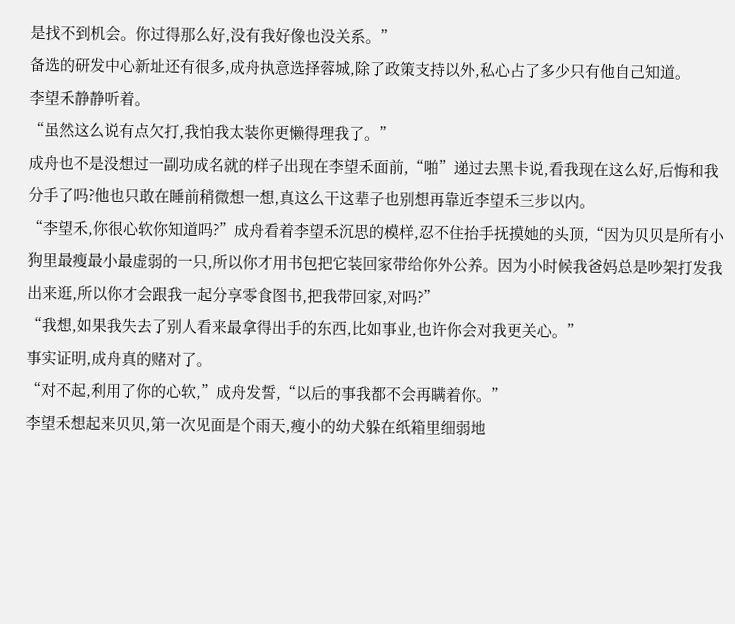是找不到机会。你过得那么好,没有我好像也没关系。”
备选的研发中心新址还有很多,成舟执意选择蓉城,除了政策支持以外,私心占了多少只有他自己知道。
李望禾静静听着。
“虽然这么说有点欠打,我怕我太装你更懒得理我了。”
成舟也不是没想过一副功成名就的样子出现在李望禾面前,“啪”递过去黑卡说,看我现在这么好,后悔和我分手了吗?他也只敢在睡前稍微想一想,真这么干这辈子也别想再靠近李望禾三步以内。
“李望禾,你很心软你知道吗?”成舟看着李望禾沉思的模样,忍不住抬手抚摸她的头顶,“因为贝贝是所有小狗里最瘦最小最虚弱的一只,所以你才用书包把它装回家带给你外公养。因为小时候我爸妈总是吵架打发我出来逛,所以你才会跟我一起分享零食图书,把我带回家,对吗?”
“我想,如果我失去了别人看来最拿得出手的东西,比如事业,也许你会对我更关心。”
事实证明,成舟真的赌对了。
“对不起,利用了你的心软,”成舟发誓,“以后的事我都不会再瞒着你。”
李望禾想起来贝贝,第一次见面是个雨天,瘦小的幼犬躲在纸箱里细弱地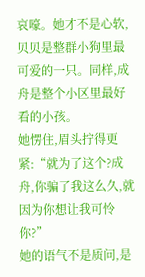哀嚎。她才不是心软,贝贝是整群小狗里最可爱的一只。同样,成舟是整个小区里最好看的小孩。
她愣住,眉头拧得更紧:“就为了这个?成舟,你骗了我这么久,就因为你想让我可怜你?”
她的语气不是质问,是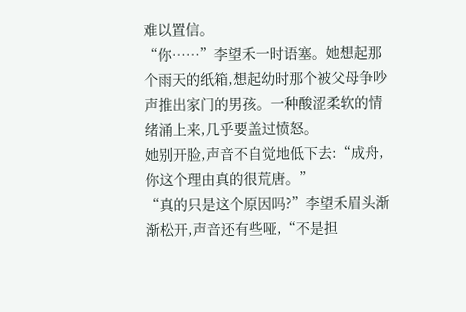难以置信。
“你……”李望禾一时语塞。她想起那个雨天的纸箱,想起幼时那个被父母争吵声推出家门的男孩。一种酸涩柔软的情绪涌上来,几乎要盖过愤怒。
她别开脸,声音不自觉地低下去:“成舟,你这个理由真的很荒唐。”
“真的只是这个原因吗?”李望禾眉头渐渐松开,声音还有些哑,“不是担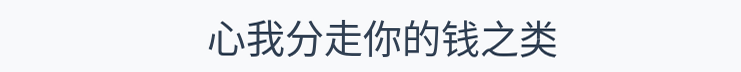心我分走你的钱之类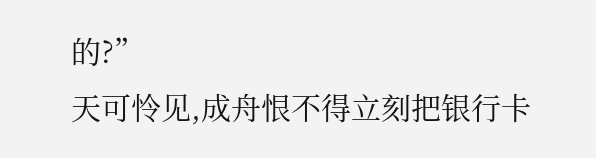的?”
天可怜见,成舟恨不得立刻把银行卡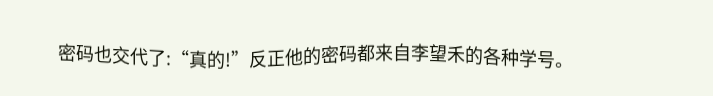密码也交代了:“真的!”反正他的密码都来自李望禾的各种学号。